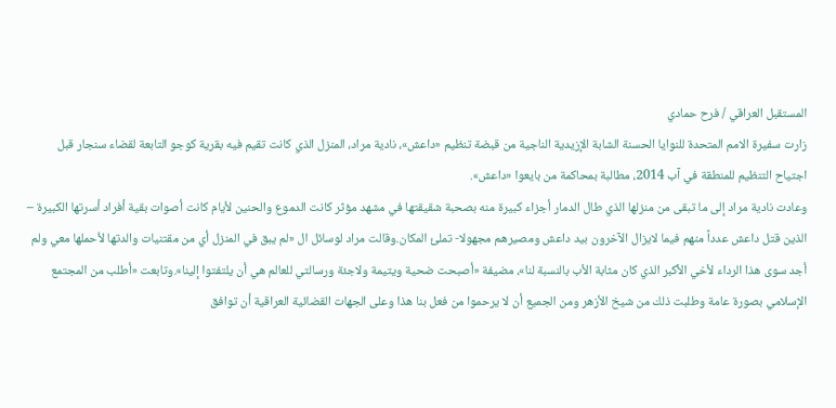المستقبل العراقي / فرح حمادي
زارت سفيرة الامم المتحدة للنوايا الحسنة الشابة الإزيدية الناجية من قبضة تنظيم «داعش»، نادية مراد، المنزل الذي كانت تقيم فيه بقرية كوجو التابعة لقضاء سنجار قبل اجتياح التنظيم للمنطقة في آب 2014، مطالبة بمحاكمة من بايعوا «داعش».
وعادت نادية مراد إلى ما تبقى من منزلها الذي طال الدمار أجزاء كبيرة منه بصحبة شقيقتها في مشهد مؤثر كانت الدموع والحنين لأيام كانت أصوات بقية أفراد أسرتها الكبيرة – الذين قتل داعش عدداً منهم فيما لايزال الآخرون بيد داعش ومصيرهم مجهولا- تملئ المكان.وقالت مراد لوسائل ال «لم يبق في المنزل أي من مقتنيات والدتها لأحملها معي ولم أجد سوى هذا الرداء لأخي الأكبر الذي كان مثابة الأب بالنسبة لنا»، مضيفة «أصبحت ضحية ويتيمة ولاجئة ورسالتي للعالم هي أن يلتفتوا إلينا».وتابعت «أطلب من المجتمع الإسلامي بصورة عامة وطلبت ذلك من شيخ الأزهر ومن الجميع أن لا يرحموا من فعل بنا هذا وعلى الجهات القضائية العراقية أن توافق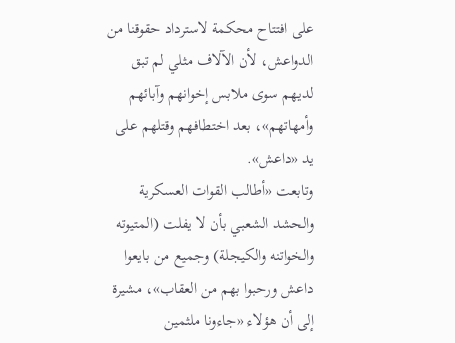على افتتاح محكمة لاسترداد حقوقنا من الدواعش، لأن الآلاف مثلي لم تبق لديهم سوى ملابس إخوانهم وآبائهم وأمهاتهم»، بعد اختطافهم وقتلهم على يد «داعش».
وتابعت «أطالب القوات العسكرية والحشد الشعبي بأن لا يفلت (المتيوته والخواتنه والكيجلة) وجميع من بايعوا داعش ورحبوا بهم من العقاب»، مشيرة إلى أن هؤلاء «جاءونا ملثمين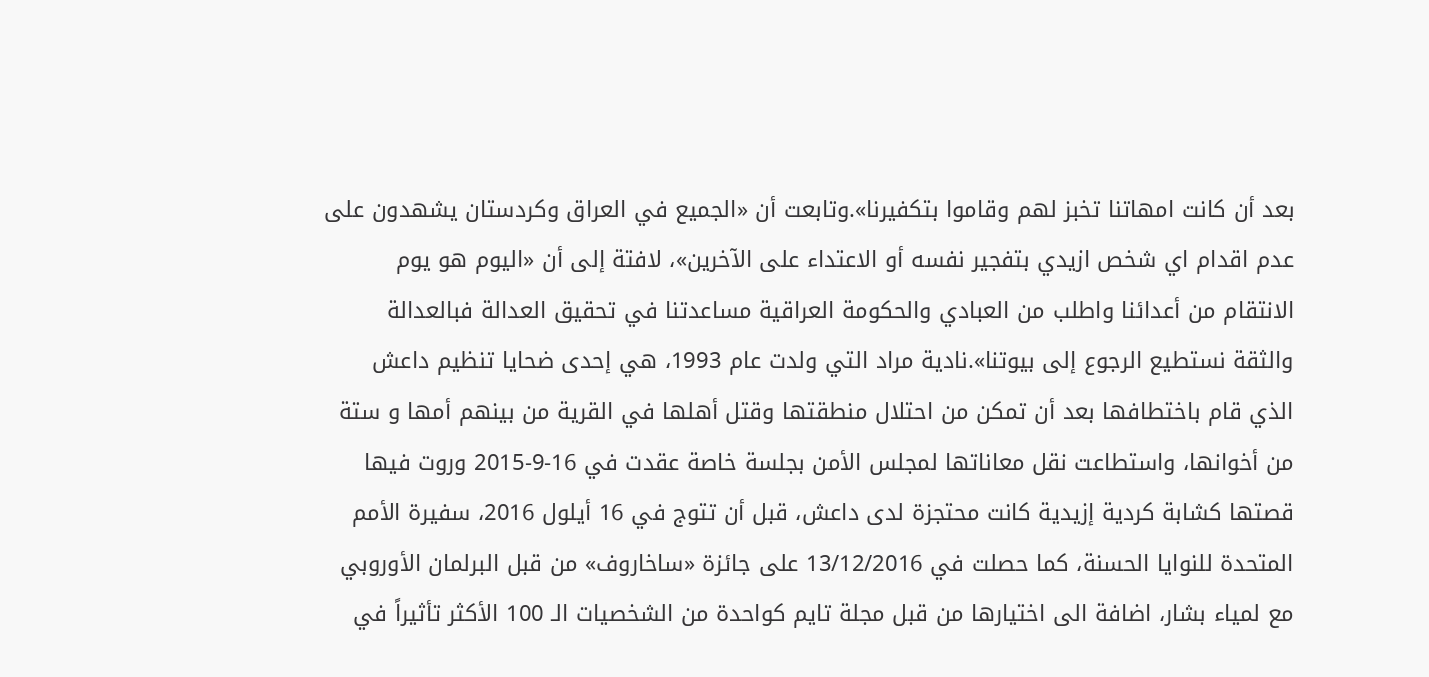بعد أن كانت امهاتنا تخبز لهم وقاموا بتكفيرنا».وتابعت أن «الجميع في العراق وكردستان يشهدون على عدم اقدام اي شخص ازيدي بتفجير نفسه أو الاعتداء على الآخرين»، لافتة إلى أن «اليوم هو يوم الانتقام من أعدائنا واطلب من العبادي والحكومة العراقية مساعدتنا في تحقيق العدالة فبالعدالة والثقة نستطيع الرجوع إلى بيوتنا».نادية مراد التي ولدت عام 1993، هي إحدى ضحايا تنظيم داعش الذي قام باختطافها بعد أن تمكن من احتلال منطقتها وقتل أهلها في القرية من بينهم أمها و ستة من أخوانها، واستطاعت نقل معاناتها لمجلس الأمن بجلسة خاصة عقدت في 16-9-2015 وروت فيها قصتها كشابة كردية إزيدية كانت محتجزة لدى داعش، قبل أن تتوج في 16 أيلول 2016، سفيرة الأمم المتحدة للنوايا الحسنة، كما حصلت في 13/12/2016 على جائزة «ساخاروف» من قبل البرلمان الأوروبي مع لمياء بشار، اضافة الى اختيارها من قبل مجلة تايم كواحدة من الشخصيات الـ 100 الأكثر تأثيراً في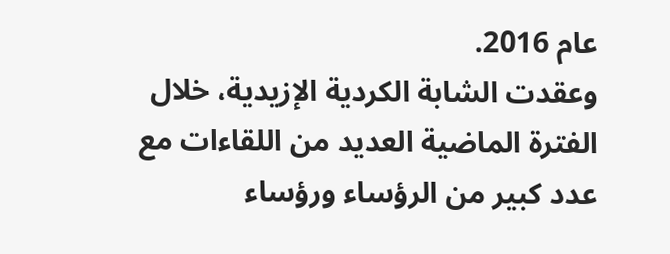عام 2016.
وعقدت الشابة الكردية الإزيدية، خلال الفترة الماضية العديد من اللقاءات مع عدد كبير من الرؤساء ورؤساء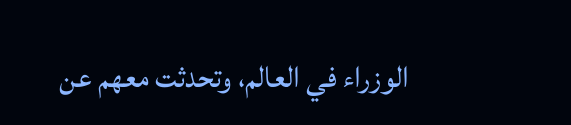الوزراء في العالم، وتحدثت معهم عن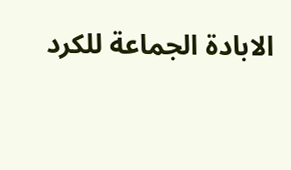الابادة الجماعة للكرد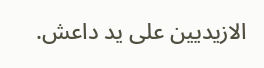الازيديين على يد داعش.